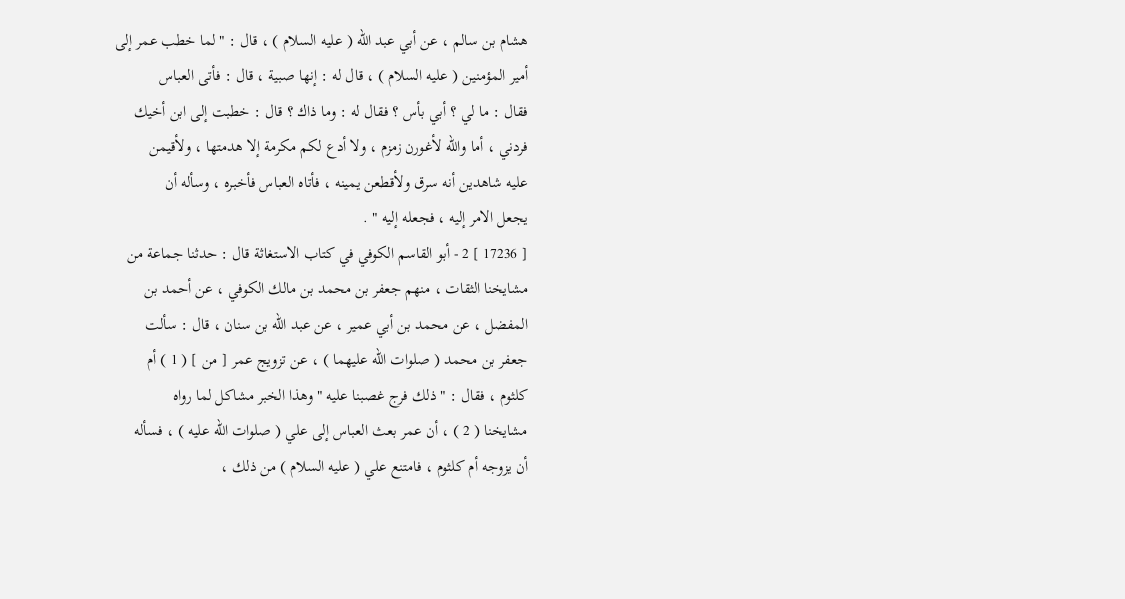هشام بن سالم ، عن أبي عبد الله ( عليه السلام ) ، قال : " لما خطب عمر إلى
أمير المؤمنين ( عليه السلام ) ، قال له : إنها صبية ، قال : فأتى العباس
فقال : ما لي ؟ أبي بأس ؟ فقال له : وما ذاك ؟ قال : خطبت إلى ابن أخيك
فردني ، أما والله لأغورن زمزم ، ولا أدع لكم مكرمة إلا هدمتها ، ولأقيمن
عليه شاهدين أنه سرق ولأقطعن يمينه ، فأتاه العباس فأخبره ، وسأله أن
يجعل الامر إليه ، فجعله إليه " .
[ 17236 ] 2 - أبو القاسم الكوفي في كتاب الاستغاثة قال : حدثنا جماعة من
مشايخنا الثقات ، منهم جعفر بن محمد بن مالك الكوفي ، عن أحمد بن
المفضل ، عن محمد بن أبي عمير ، عن عبد الله بن سنان ، قال : سألت
جعفر بن محمد ( صلوات الله عليهما ) ، عن تزويج عمر [ من ] ( 1 ) أم
كلثوم ، فقال : " ذلك فرج غصبنا عليه " وهذا الخبر مشاكل لما رواه
مشايخنا ( 2 ) ، أن عمر بعث العباس إلى علي ( صلوات الله عليه ) ، فسأله
أن يزوجه أم كلثوم ، فامتنع علي ( عليه السلام ) من ذلك ،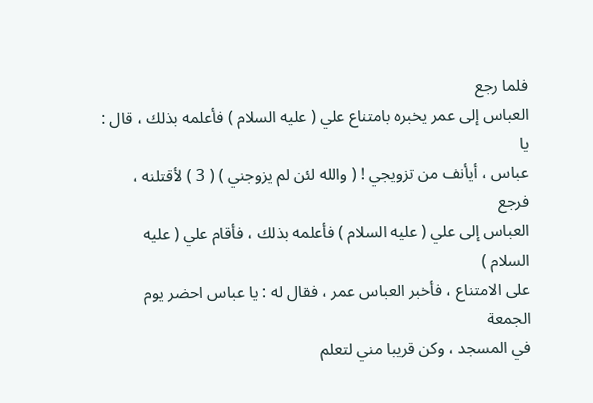فلما رجع
العباس إلى عمر يخبره بامتناع علي ( عليه السلام ) فأعلمه بذلك ، قال : يا
عباس ، أيأنف من تزويجي ! ( والله لئن لم يزوجني ) ( 3 ) لأقتلنه ، فرجع
العباس إلى علي ( عليه السلام ) فأعلمه بذلك ، فأقام علي ( عليه السلام )
على الامتناع ، فأخبر العباس عمر ، فقال له : يا عباس احضر يوم الجمعة
في المسجد ، وكن قريبا مني لتعلم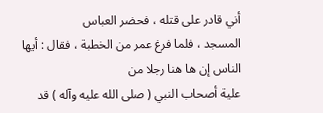أني قادر على قتله ، فحضر العباس
المسجد ، فلما فرغ عمر من الخطبة ، فقال : أيها الناس إن ها هنا رجلا من
علية أصحاب النبي ( صلى الله عليه وآله ) قد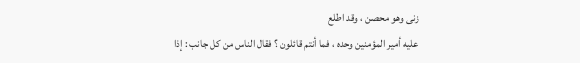زنى وهو محصن ، وقد اطلع
عليه أمير المؤمنين وحده ، فما أنتم قائلون ؟ فقال الناس من كل جانب : إذا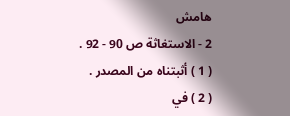هامش
2 - الاستغاثة ص 90 - 92 .
( 1 ) أثبتناه من المصدر .
( 2 ) في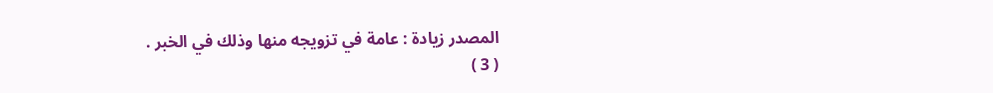المصدر زيادة : عامة في تزويجه منها وذلك في الخبر .
( 3 )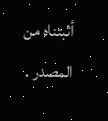أثبتناه من المصدر .